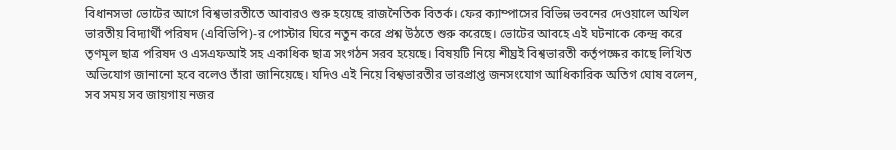বিধানসভা ভোটের আগে বিশ্বভারতীতে আবারও শুরু হয়েছে রাজনৈতিক বিতর্ক। ফের ক্যাম্পাসের বিভিন্ন ভবনের দেওয়ালে অখিল ভারতীয় বিদ্যার্থী পরিষদ (এবিভিপি)-র পোস্টার ঘিরে নতুন করে প্রশ্ন উঠতে শুরু করেছে। ভোটের আবহে এই ঘটনাকে কেন্দ্র করে তৃণমূল ছাত্র পরিষদ ও এসএফআই সহ একাধিক ছাত্র সংগঠন সরব হয়েছে। বিষয়টি নিয়ে শীঘ্রই বিশ্বভারতী কর্তৃপক্ষের কাছে লিখিত অভিযোগ জানানো হবে বলেও তাঁরা জানিয়েছে। যদিও এই নিয়ে বিশ্বভারতীর ভারপ্রাপ্ত জনসংযোগ আধিকারিক অতিগ ঘোষ বলেন, সব সময় সব জায়গায় নজর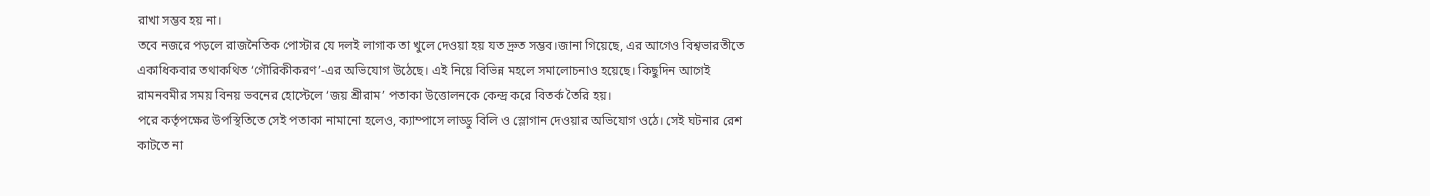রাখা সম্ভব হয় না।
তবে নজরে পড়লে রাজনৈতিক পোস্টার যে দলই লাগাক তা খুলে দেওয়া হয় যত দ্রুত সম্ভব।জানা গিয়েছে, এর আগেও বিশ্বভারতীতে একাধিকবার তথাকথিত ‘গৌরিকীকরণ’-এর অভিযোগ উঠেছে। এই নিয়ে বিভিন্ন মহলে সমালোচনাও হয়েছে। কিছুদিন আগেই রামনবমীর সময় বিনয় ভবনের হোস্টেলে ‘জয় শ্রীরাম’ পতাকা উত্তোলনকে কেন্দ্র করে বিতর্ক তৈরি হয়।
পরে কর্তৃপক্ষের উপস্থিতিতে সেই পতাকা নামানো হলেও, ক্যাম্পাসে লাড্ডু বিলি ও স্লোগান দেওয়ার অভিযোগ ওঠে। সেই ঘটনার রেশ কাটতে না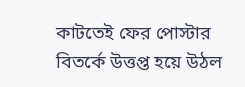কাটতেই ফের পোস্টার বিতর্কে উত্তপ্ত হয়ে উঠল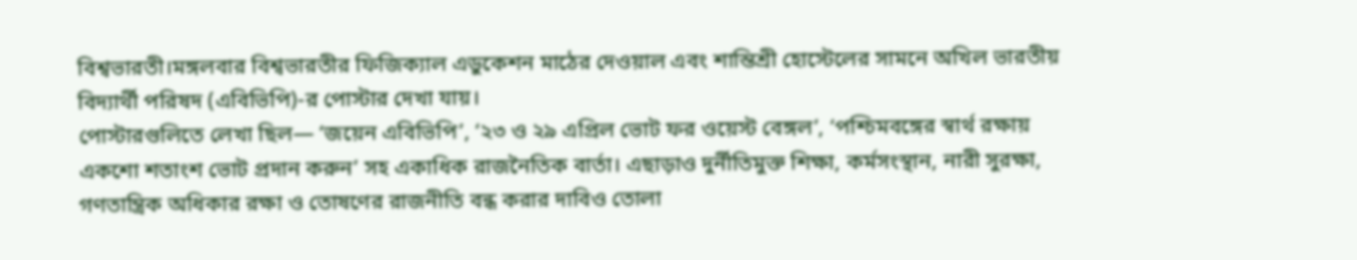বিশ্বভারতী।মঙ্গলবার বিশ্বভারতীর ফিজিক্যাল এডুকেশন মাঠের দেওয়াল এবং শান্তিশ্রী হোস্টেলের সামনে অখিল ভারতীয় বিদ্যার্থী পরিষদ (এবিভিপি)-র পোস্টার দেখা যায়।
পোস্টারগুলিতে লেখা ছিল— ‘জয়েন এবিভিপি’, ‘২৩ ও ২৯ এপ্রিল ভোট ফর ওয়েস্ট বেঙ্গল’, ‘পশ্চিমবঙ্গের স্বার্থ রক্ষায় একশো শতাংশ ভোট প্রদান করুন’ সহ একাধিক রাজনৈতিক বার্তা। এছাড়াও দুর্নীতিমুক্ত শিক্ষা, কর্মসংস্থান, নারী সুরক্ষা, গণতান্ত্রিক অধিকার রক্ষা ও তোষণের রাজনীতি বন্ধ করার দাবিও তোলা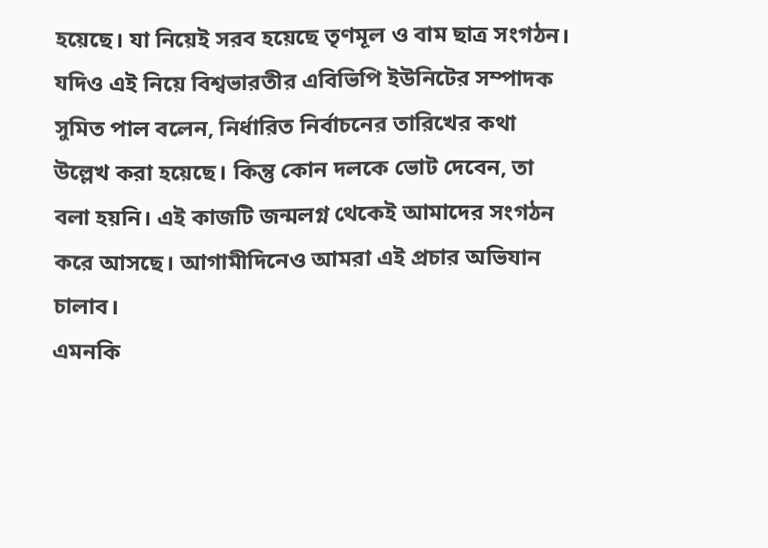হয়েছে। যা নিয়েই সরব হয়েছে তৃণমূল ও বাম ছাত্র সংগঠন। যদিও এই নিয়ে বিশ্বভারতীর এবিভিপি ইউনিটের সম্পাদক সুমিত পাল বলেন, নির্ধারিত নির্বাচনের তারিখের কথা উল্লেখ করা হয়েছে। কিন্তু কোন দলকে ভোট দেবেন, তা বলা হয়নি। এই কাজটি জন্মলগ্ন থেকেই আমাদের সংগঠন করে আসছে। আগামীদিনেও আমরা এই প্রচার অভিযান চালাব।
এমনকি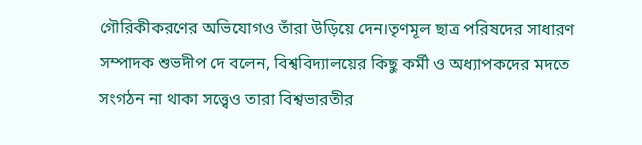গৌরিকীকরণের অভিযোগও তাঁরা উড়িয়ে দেন।তৃণমূল ছাত্র পরিষদের সাধারণ সম্পাদক শুভদীপ দে বলেন, বিশ্ববিদ্যালয়ের কিছু কর্মী ও অধ্যাপকদের মদতে সংগঠন না থাকা সত্ত্বেও তারা বিশ্বভারতীর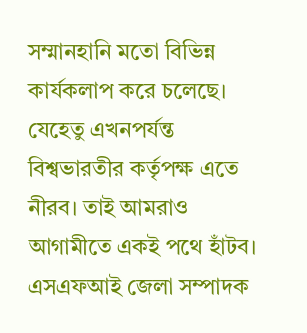সম্মানহানি মতো বিভিন্ন কার্যকলাপ করে চলেছে। যেহেতু এখনপর্যন্ত বিশ্বভারতীর কর্তৃপক্ষ এতে নীরব। তাই আমরাও আগামীতে একই পথে হাঁটব। এসএফআই জেলা সম্পাদক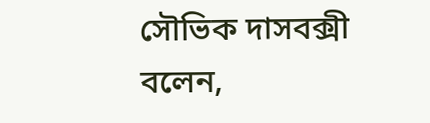সৌভিক দাসবক্সী বলেন,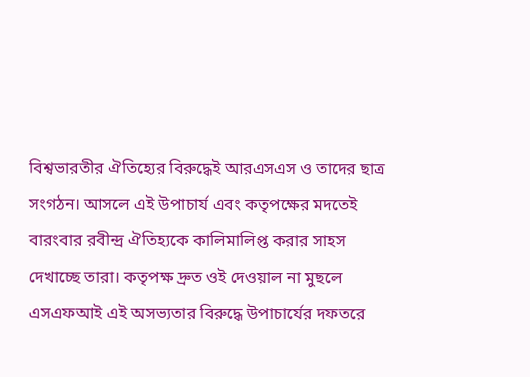বিশ্বভারতীর ঐতিহ্যের বিরুদ্ধেই আরএসএস ও তাদের ছাত্র সংগঠন। আসলে এই উপাচার্য এবং কতৃপক্ষের মদতেই বারংবার রবীন্দ্র ঐতিহ্যকে কালিমালিপ্ত করার সাহস দেখাচ্ছে তারা। কতৃপক্ষ দ্রুত ওই দেওয়াল না মুছলে এসএফআই এই অসভ্যতার বিরুদ্ধে উপাচার্যের দফতরে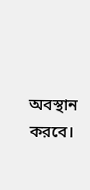অবস্থান করবে।